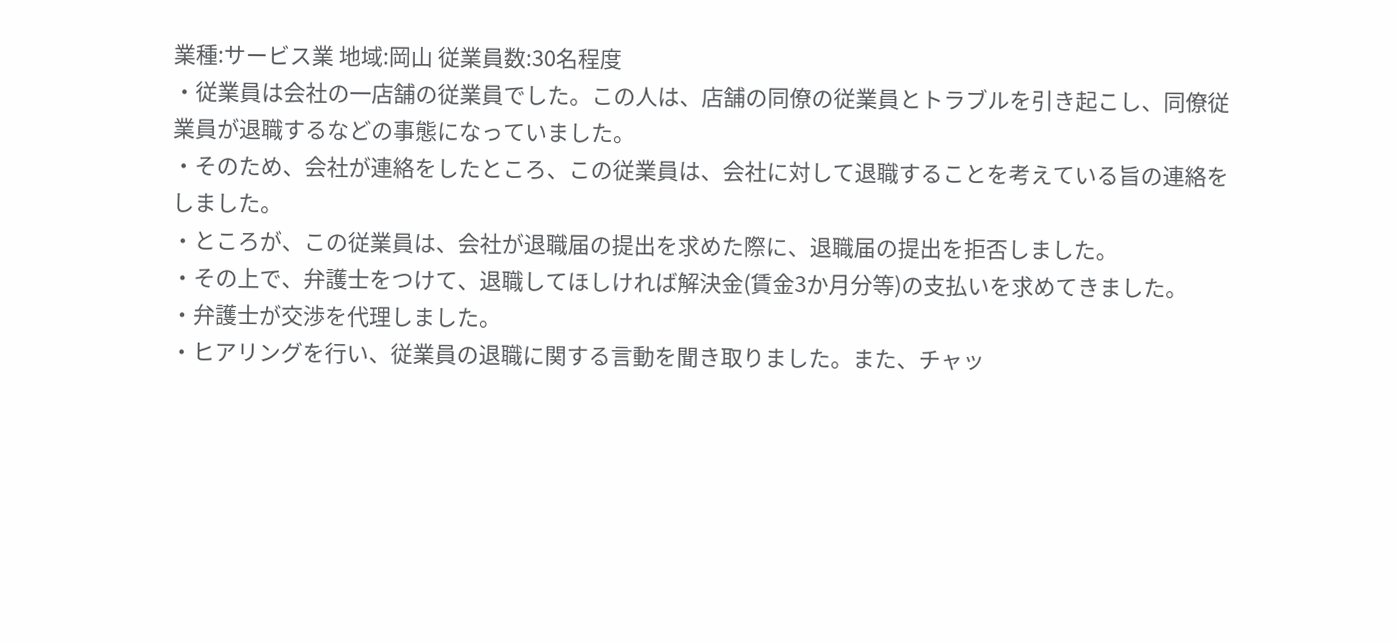業種:サービス業 地域:岡山 従業員数:30名程度
・従業員は会社の一店舗の従業員でした。この人は、店舗の同僚の従業員とトラブルを引き起こし、同僚従業員が退職するなどの事態になっていました。
・そのため、会社が連絡をしたところ、この従業員は、会社に対して退職することを考えている旨の連絡をしました。
・ところが、この従業員は、会社が退職届の提出を求めた際に、退職届の提出を拒否しました。
・その上で、弁護士をつけて、退職してほしければ解決金(賃金3か月分等)の支払いを求めてきました。
・弁護士が交渉を代理しました。
・ヒアリングを行い、従業員の退職に関する言動を聞き取りました。また、チャッ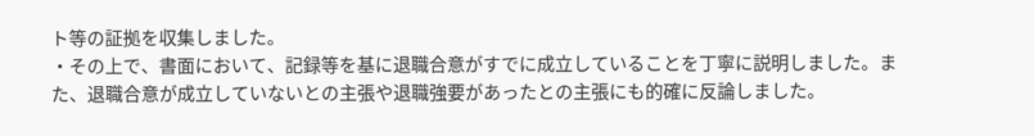ト等の証拠を収集しました。
・その上で、書面において、記録等を基に退職合意がすでに成立していることを丁寧に説明しました。また、退職合意が成立していないとの主張や退職強要があったとの主張にも的確に反論しました。